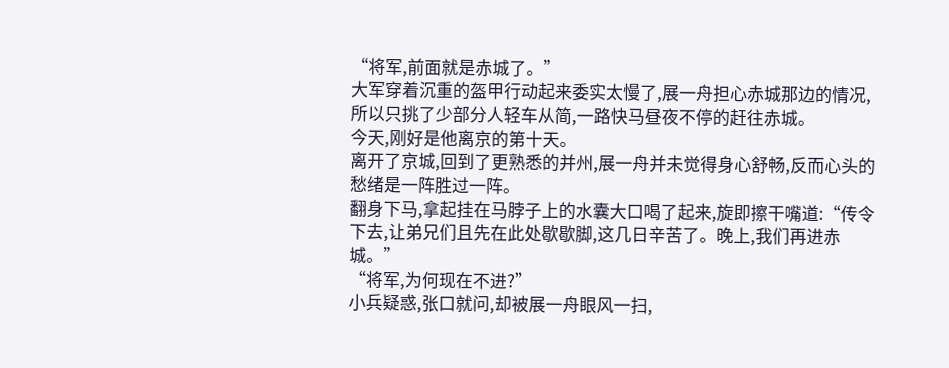“将军,前面就是赤城了。”
大军穿着沉重的盔甲行动起来委实太慢了,展一舟担心赤城那边的情况,所以只挑了少部分人轻车从简,一路快马昼夜不停的赶往赤城。
今天,刚好是他离京的第十天。
离开了京城,回到了更熟悉的并州,展一舟并未觉得身心舒畅,反而心头的愁绪是一阵胜过一阵。
翻身下马,拿起挂在马脖子上的水囊大口喝了起来,旋即擦干嘴道:“传令下去,让弟兄们且先在此处歇歇脚,这几日辛苦了。晚上,我们再进赤城。”
“将军,为何现在不进?”
小兵疑惑,张口就问,却被展一舟眼风一扫,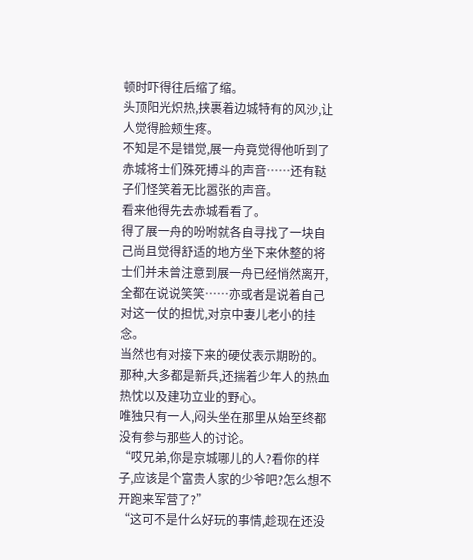顿时吓得往后缩了缩。
头顶阳光炽热,挟裹着边城特有的风沙,让人觉得脸颊生疼。
不知是不是错觉,展一舟竟觉得他听到了赤城将士们殊死搏斗的声音……还有鞑子们怪笑着无比嚣张的声音。
看来他得先去赤城看看了。
得了展一舟的吩咐就各自寻找了一块自己尚且觉得舒适的地方坐下来休整的将士们并未曾注意到展一舟已经悄然离开,全都在说说笑笑……亦或者是说着自己对这一仗的担忧,对京中妻儿老小的挂念。
当然也有对接下来的硬仗表示期盼的。
那种,大多都是新兵,还揣着少年人的热血热忱以及建功立业的野心。
唯独只有一人,闷头坐在那里从始至终都没有参与那些人的讨论。
“哎兄弟,你是京城哪儿的人?看你的样子,应该是个富贵人家的少爷吧?怎么想不开跑来军营了?”
“这可不是什么好玩的事情,趁现在还没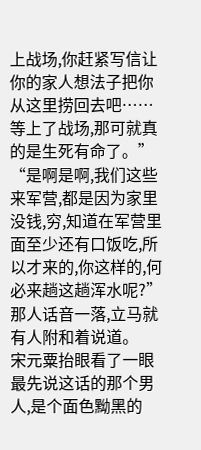上战场,你赶紧写信让你的家人想法子把你从这里捞回去吧……等上了战场,那可就真的是生死有命了。”
“是啊是啊,我们这些来军营,都是因为家里没钱,穷,知道在军营里面至少还有口饭吃,所以才来的,你这样的,何必来趟这趟浑水呢?”
那人话音一落,立马就有人附和着说道。
宋元粟抬眼看了一眼最先说这话的那个男人,是个面色黝黑的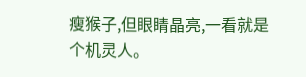瘦猴子,但眼睛晶亮,一看就是个机灵人。